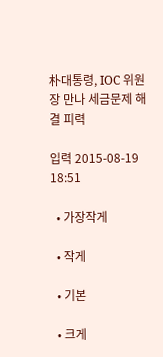朴대통령, IOC 위원장 만나 세금문제 해결 피력

입력 2015-08-19 18:51

  • 가장작게

  • 작게

  • 기본

  • 크게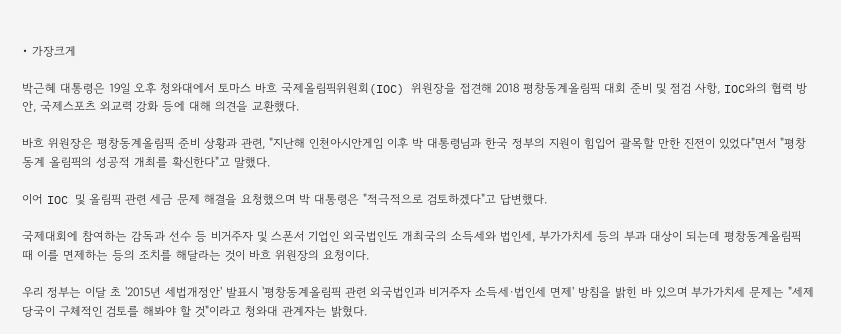• 가장크게

박근혜 대통령은 19일 오후 청와대에서 토마스 바흐 국제올림픽위원회(IOC) 위원장을 접견해 2018 평창동계올림픽 대회 준비 및 점검 사항, IOC와의 협력 방안, 국제스포츠 외교력 강화 등에 대해 의견을 교환했다.

바흐 위원장은 평창동계올림픽 준비 상황과 관련, "지난해 인천아시안게임 이후 박 대통령님과 한국 정부의 지원이 힘입어 괄목할 만한 진전이 있었다"면서 "평창 동계 올림픽의 성공적 개최를 확신한다"고 말했다.

이어 IOC 및 올림픽 관련 세금 문제 해결을 요청했으며 박 대통령은 "적극적으로 검토하겠다"고 답변했다.

국제대회에 참여하는 감독과 선수 등 비거주자 및 스폰서 기업인 외국법인도 개최국의 소득세와 법인세, 부가가치세 등의 부과 대상이 되는데 평창동계올림픽 때 이를 면제하는 등의 조치를 해달라는 것이 바흐 위원장의 요청이다.

우리 정부는 이달 초 '2015년 세법개정안' 발표시 '평창동계올림픽 관련 외국법인과 비거주자 소득세·법인세 면제' 방침을 밝힌 바 있으며 부가가치세 문제는 "세제 당국이 구체적인 검토를 해봐야 할 것"이라고 청와대 관계자는 밝혔다.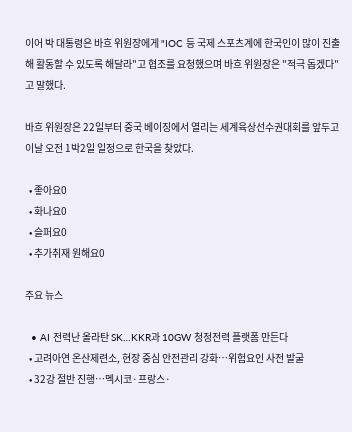이어 박 대통령은 바흐 위원장에게 "IOC 등 국제 스포츠계에 한국인이 많이 진출해 활동할 수 있도록 해달라"고 협조를 요청했으며 바흐 위원장은 "적극 돕겠다"고 말했다.

바흐 위원장은 22일부터 중국 베이징에서 열리는 세계육상선수권대회를 앞두고 이날 오전 1박2일 일정으로 한국을 찾았다.

  • 좋아요0
  • 화나요0
  • 슬퍼요0
  • 추가취재 원해요0

주요 뉴스

  • AI 전력난 올라탄 SK…KKR과 10GW 청정전력 플랫폼 만든다
  • 고려아연 온산제련소, 현장 중심 안전관리 강화…위험요인 사전 발굴
  • 32강 절반 진행…멕시코·프랑스·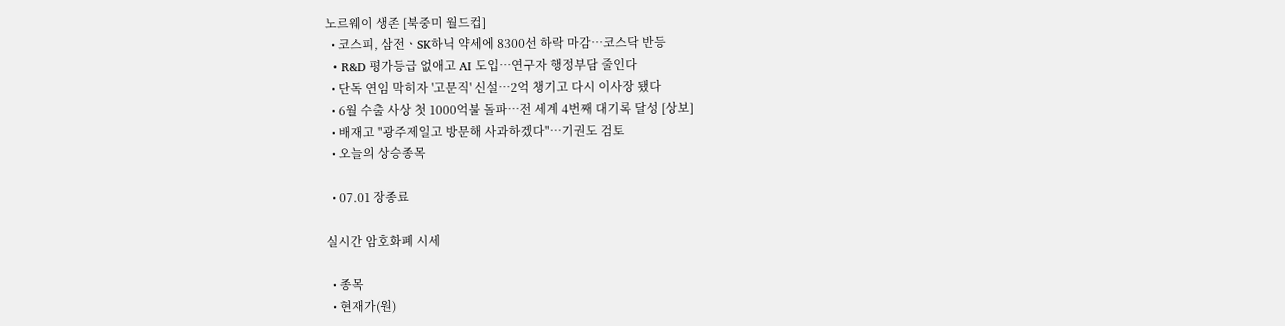노르웨이 생존 [북중미 월드컵]
  • 코스피, 삼전ㆍSK하닉 약세에 8300선 하락 마감⋯코스닥 반등
  • R&D 평가등급 없애고 AI 도입…연구자 행정부담 줄인다
  • 단독 연임 막히자 '고문직' 신설⋯2억 챙기고 다시 이사장 됐다
  • 6월 수출 사상 첫 1000억불 돌파⋯전 세계 4번째 대기록 달성 [상보]
  • 배재고 "광주제일고 방문해 사과하겠다"⋯기권도 검토
  • 오늘의 상승종목

  • 07.01 장종료

실시간 암호화폐 시세

  • 종목
  • 현재가(원)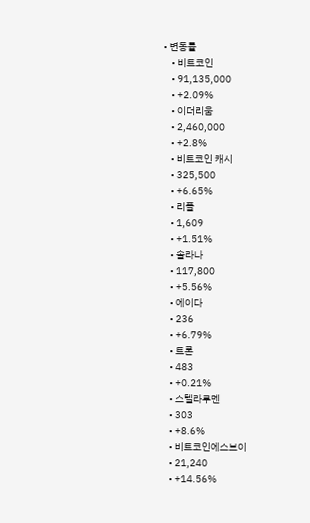• 변동률
    • 비트코인
    • 91,135,000
    • +2.09%
    • 이더리움
    • 2,460,000
    • +2.8%
    • 비트코인 캐시
    • 325,500
    • +6.65%
    • 리플
    • 1,609
    • +1.51%
    • 솔라나
    • 117,800
    • +5.56%
    • 에이다
    • 236
    • +6.79%
    • 트론
    • 483
    • +0.21%
    • 스텔라루멘
    • 303
    • +8.6%
    • 비트코인에스브이
    • 21,240
    • +14.56%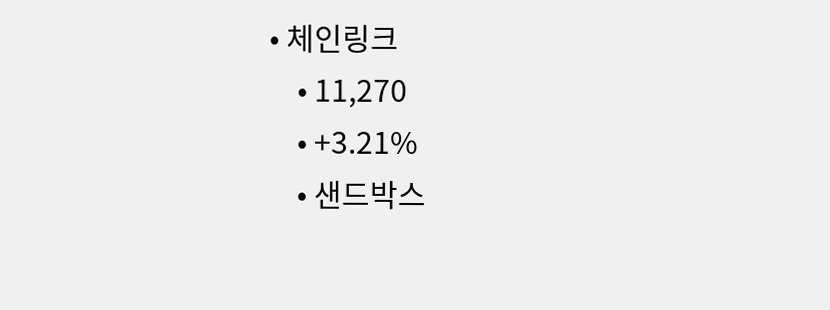• 체인링크
    • 11,270
    • +3.21%
    • 샌드박스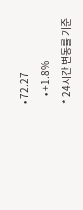• 72.27
    • +1.8%
* 24시간 변동률 기준